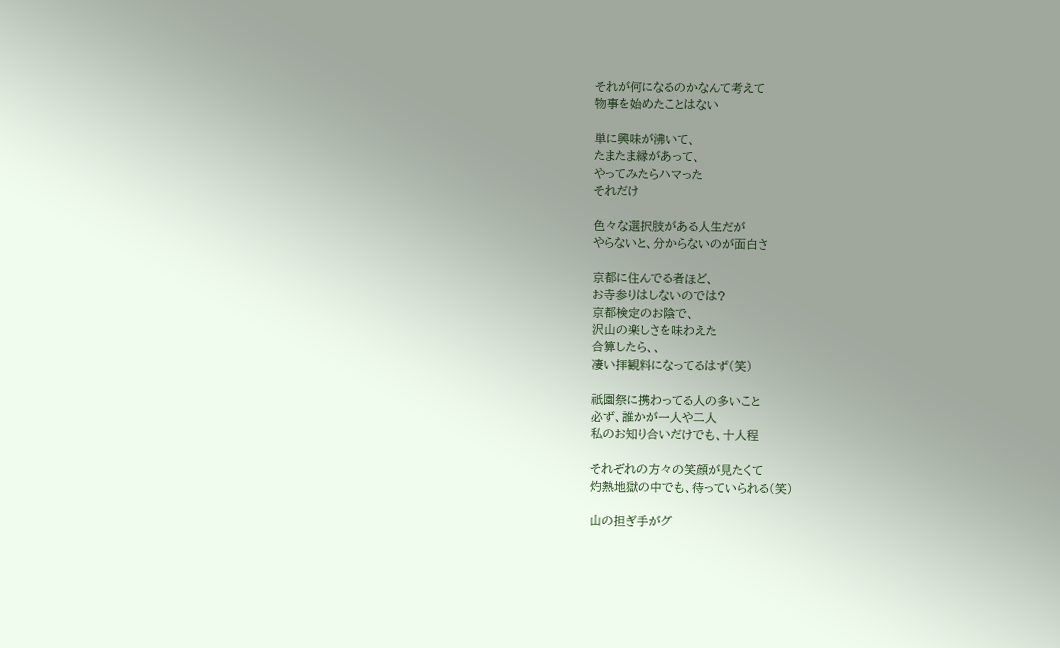それが何になるのかなんて考えて
物事を始めたことはない

単に興味が沸いて、
たまたま縁があって、
やってみたらハマった
それだけ

色々な選択肢がある人生だが
やらないと、分からないのが面白さ

京都に住んでる者ほど、
お寺参りはしないのでは?
京都検定のお陰で、
沢山の楽しさを味わえた
合算したら、、
凄い拝観料になってるはず(笑)

祇園祭に携わってる人の多いこと
必ず、誰かが一人や二人
私のお知り合いだけでも、十人程

それぞれの方々の笑顔が見たくて
灼熱地獄の中でも、待っていられる(笑)

山の担ぎ手がグ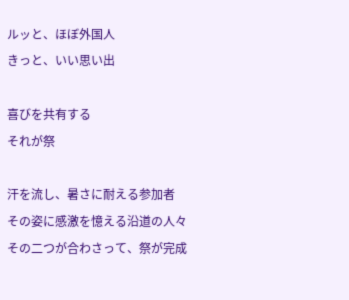ルッと、ほぼ外国人
きっと、いい思い出

喜びを共有する
それが祭

汗を流し、暑さに耐える参加者
その姿に感激を憶える沿道の人々
その二つが合わさって、祭が完成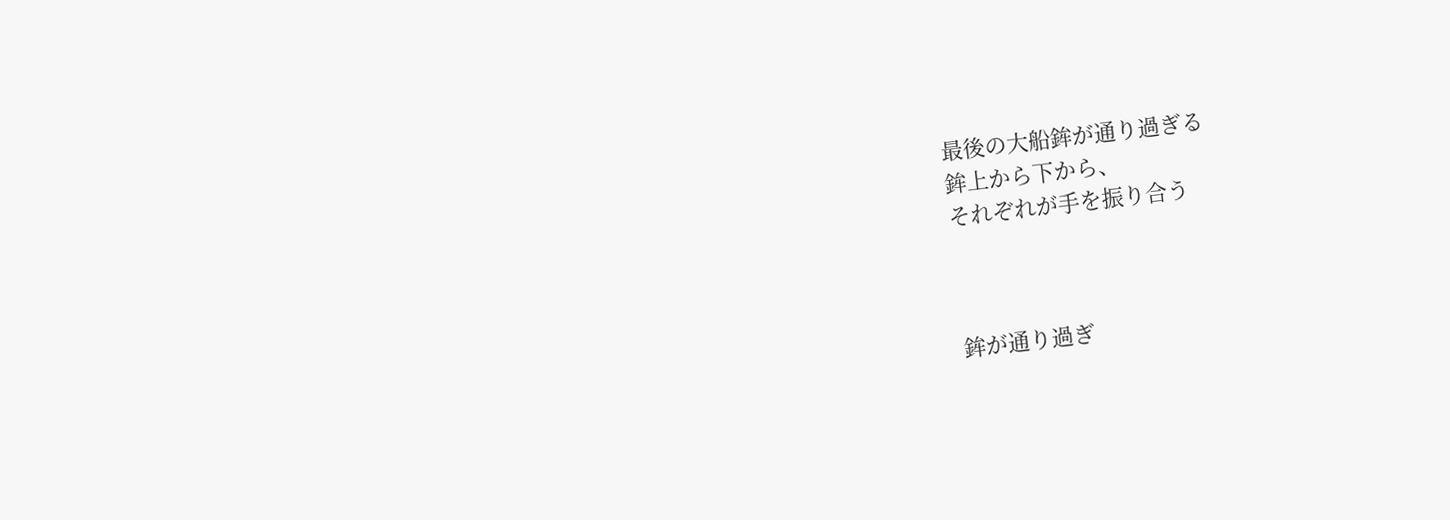最後の大船鉾が通り過ぎる
鉾上から下から、
それぞれが手を振り合う



鉾が通り過ぎ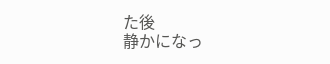た後
静かになっ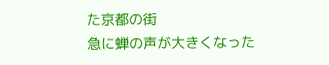た京都の街
急に蝉の声が大きくなった